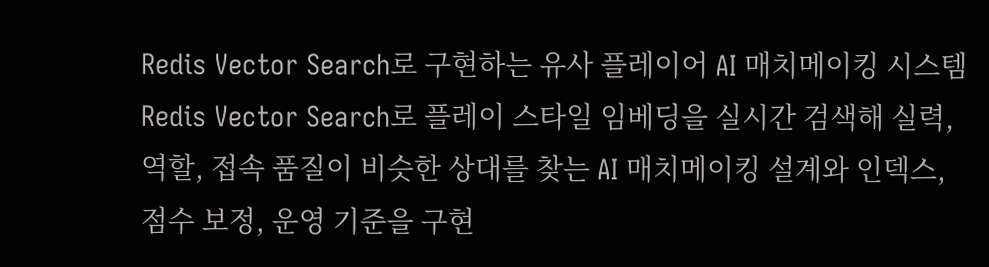Redis Vector Search로 구현하는 유사 플레이어 AI 매치메이킹 시스템
Redis Vector Search로 플레이 스타일 임베딩을 실시간 검색해 실력, 역할, 접속 품질이 비슷한 상대를 찾는 AI 매치메이킹 설계와 인덱스, 점수 보정, 운영 기준을 구현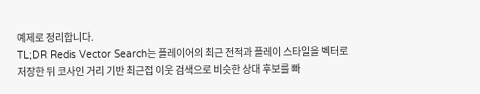예제로 정리합니다.
TL;DR Redis Vector Search는 플레이어의 최근 전적과 플레이 스타일을 벡터로 저장한 뒤 코사인 거리 기반 최근접 이웃 검색으로 비슷한 상대 후보를 빠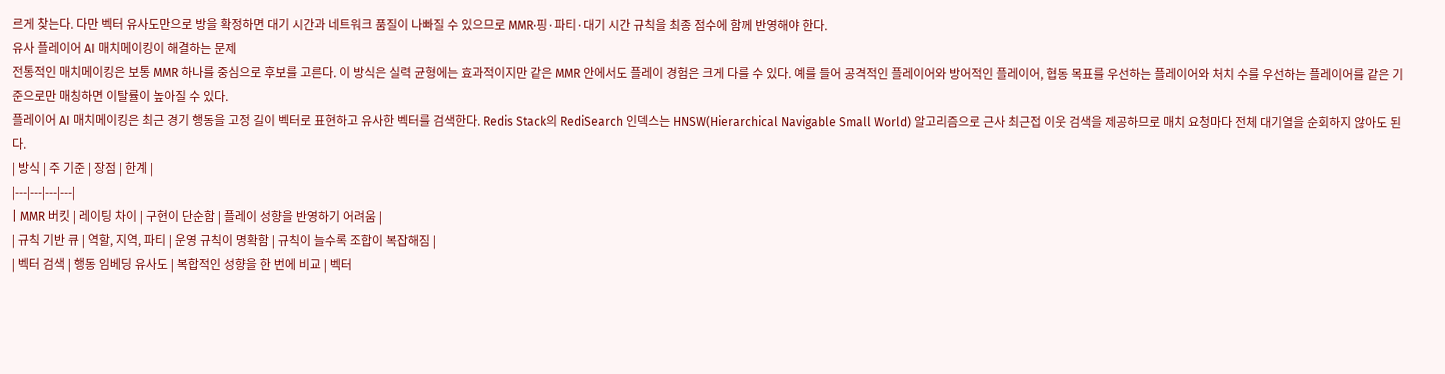르게 찾는다. 다만 벡터 유사도만으로 방을 확정하면 대기 시간과 네트워크 품질이 나빠질 수 있으므로 MMR·핑·파티·대기 시간 규칙을 최종 점수에 함께 반영해야 한다.
유사 플레이어 AI 매치메이킹이 해결하는 문제
전통적인 매치메이킹은 보통 MMR 하나를 중심으로 후보를 고른다. 이 방식은 실력 균형에는 효과적이지만 같은 MMR 안에서도 플레이 경험은 크게 다를 수 있다. 예를 들어 공격적인 플레이어와 방어적인 플레이어, 협동 목표를 우선하는 플레이어와 처치 수를 우선하는 플레이어를 같은 기준으로만 매칭하면 이탈률이 높아질 수 있다.
플레이어 AI 매치메이킹은 최근 경기 행동을 고정 길이 벡터로 표현하고 유사한 벡터를 검색한다. Redis Stack의 RediSearch 인덱스는 HNSW(Hierarchical Navigable Small World) 알고리즘으로 근사 최근접 이웃 검색을 제공하므로 매치 요청마다 전체 대기열을 순회하지 않아도 된다.
| 방식 | 주 기준 | 장점 | 한계 |
|---|---|---|---|
| MMR 버킷 | 레이팅 차이 | 구현이 단순함 | 플레이 성향을 반영하기 어려움 |
| 규칙 기반 큐 | 역할, 지역, 파티 | 운영 규칙이 명확함 | 규칙이 늘수록 조합이 복잡해짐 |
| 벡터 검색 | 행동 임베딩 유사도 | 복합적인 성향을 한 번에 비교 | 벡터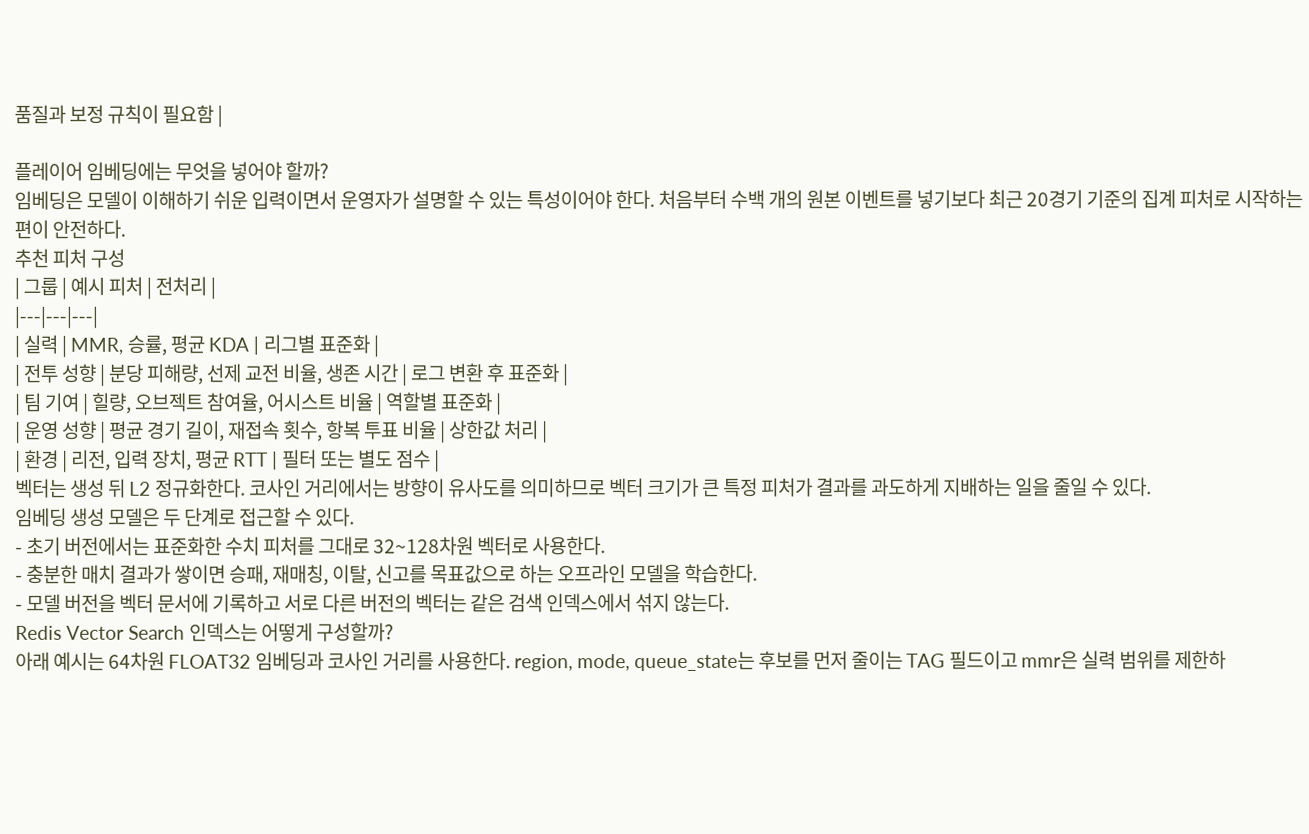품질과 보정 규칙이 필요함 |

플레이어 임베딩에는 무엇을 넣어야 할까?
임베딩은 모델이 이해하기 쉬운 입력이면서 운영자가 설명할 수 있는 특성이어야 한다. 처음부터 수백 개의 원본 이벤트를 넣기보다 최근 20경기 기준의 집계 피처로 시작하는 편이 안전하다.
추천 피처 구성
| 그룹 | 예시 피처 | 전처리 |
|---|---|---|
| 실력 | MMR, 승률, 평균 KDA | 리그별 표준화 |
| 전투 성향 | 분당 피해량, 선제 교전 비율, 생존 시간 | 로그 변환 후 표준화 |
| 팀 기여 | 힐량, 오브젝트 참여율, 어시스트 비율 | 역할별 표준화 |
| 운영 성향 | 평균 경기 길이, 재접속 횟수, 항복 투표 비율 | 상한값 처리 |
| 환경 | 리전, 입력 장치, 평균 RTT | 필터 또는 별도 점수 |
벡터는 생성 뒤 L2 정규화한다. 코사인 거리에서는 방향이 유사도를 의미하므로 벡터 크기가 큰 특정 피처가 결과를 과도하게 지배하는 일을 줄일 수 있다.
임베딩 생성 모델은 두 단계로 접근할 수 있다.
- 초기 버전에서는 표준화한 수치 피처를 그대로 32~128차원 벡터로 사용한다.
- 충분한 매치 결과가 쌓이면 승패, 재매칭, 이탈, 신고를 목표값으로 하는 오프라인 모델을 학습한다.
- 모델 버전을 벡터 문서에 기록하고 서로 다른 버전의 벡터는 같은 검색 인덱스에서 섞지 않는다.
Redis Vector Search 인덱스는 어떻게 구성할까?
아래 예시는 64차원 FLOAT32 임베딩과 코사인 거리를 사용한다. region, mode, queue_state는 후보를 먼저 줄이는 TAG 필드이고 mmr은 실력 범위를 제한하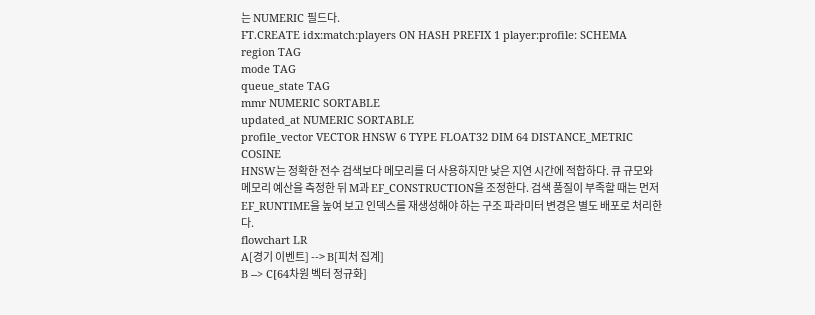는 NUMERIC 필드다.
FT.CREATE idx:match:players ON HASH PREFIX 1 player:profile: SCHEMA
region TAG
mode TAG
queue_state TAG
mmr NUMERIC SORTABLE
updated_at NUMERIC SORTABLE
profile_vector VECTOR HNSW 6 TYPE FLOAT32 DIM 64 DISTANCE_METRIC COSINE
HNSW는 정확한 전수 검색보다 메모리를 더 사용하지만 낮은 지연 시간에 적합하다. 큐 규모와 메모리 예산을 측정한 뒤 M과 EF_CONSTRUCTION을 조정한다. 검색 품질이 부족할 때는 먼저 EF_RUNTIME을 높여 보고 인덱스를 재생성해야 하는 구조 파라미터 변경은 별도 배포로 처리한다.
flowchart LR
A[경기 이벤트] --> B[피처 집계]
B --> C[64차원 벡터 정규화]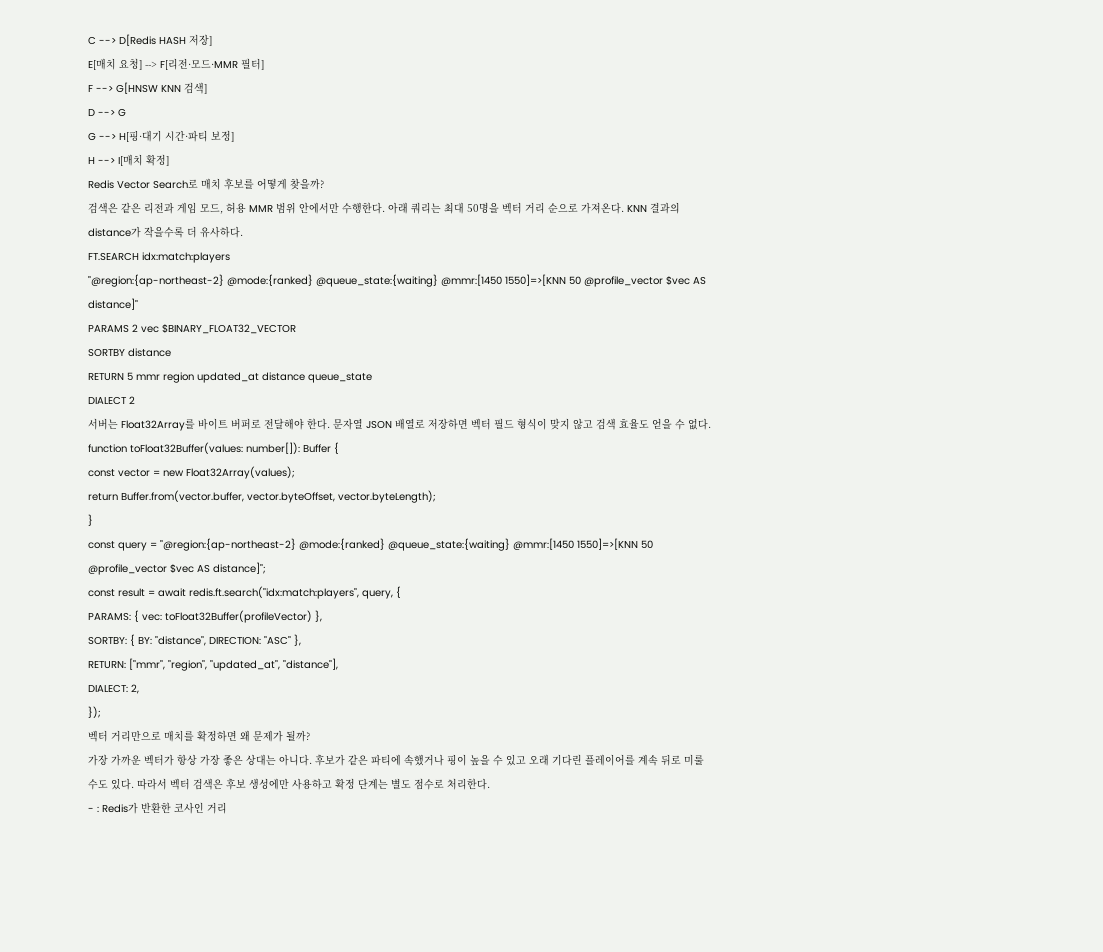C --> D[Redis HASH 저장]
E[매치 요청] --> F[리전·모드·MMR 필터]
F --> G[HNSW KNN 검색]
D --> G
G --> H[핑·대기 시간·파티 보정]
H --> I[매치 확정]
Redis Vector Search로 매치 후보를 어떻게 찾을까?
검색은 같은 리전과 게임 모드, 허용 MMR 범위 안에서만 수행한다. 아래 쿼리는 최대 50명을 벡터 거리 순으로 가져온다. KNN 결과의 distance가 작을수록 더 유사하다.
FT.SEARCH idx:match:players
"@region:{ap-northeast-2} @mode:{ranked} @queue_state:{waiting} @mmr:[1450 1550]=>[KNN 50 @profile_vector $vec AS distance]"
PARAMS 2 vec $BINARY_FLOAT32_VECTOR
SORTBY distance
RETURN 5 mmr region updated_at distance queue_state
DIALECT 2
서버는 Float32Array를 바이트 버퍼로 전달해야 한다. 문자열 JSON 배열로 저장하면 벡터 필드 형식이 맞지 않고 검색 효율도 얻을 수 없다.
function toFloat32Buffer(values: number[]): Buffer {
const vector = new Float32Array(values);
return Buffer.from(vector.buffer, vector.byteOffset, vector.byteLength);
}
const query = "@region:{ap-northeast-2} @mode:{ranked} @queue_state:{waiting} @mmr:[1450 1550]=>[KNN 50 @profile_vector $vec AS distance]";
const result = await redis.ft.search("idx:match:players", query, {
PARAMS: { vec: toFloat32Buffer(profileVector) },
SORTBY: { BY: "distance", DIRECTION: "ASC" },
RETURN: ["mmr", "region", "updated_at", "distance"],
DIALECT: 2,
});
벡터 거리만으로 매치를 확정하면 왜 문제가 될까?
가장 가까운 벡터가 항상 가장 좋은 상대는 아니다. 후보가 같은 파티에 속했거나 핑이 높을 수 있고 오래 기다린 플레이어를 계속 뒤로 미룰 수도 있다. 따라서 벡터 검색은 후보 생성에만 사용하고 확정 단계는 별도 점수로 처리한다.
- : Redis가 반환한 코사인 거리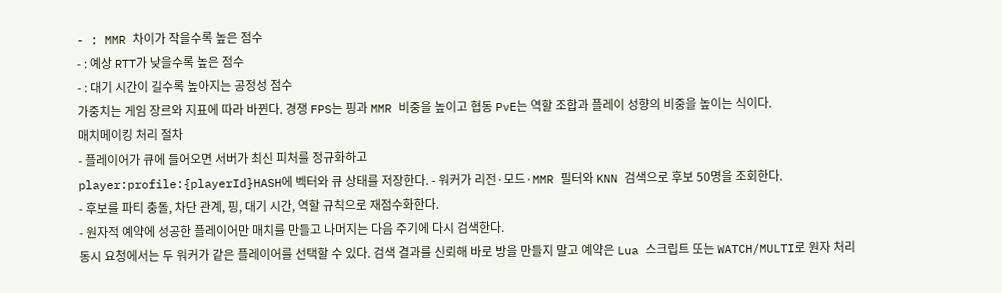- : MMR 차이가 작을수록 높은 점수
- : 예상 RTT가 낮을수록 높은 점수
- : 대기 시간이 길수록 높아지는 공정성 점수
가중치는 게임 장르와 지표에 따라 바뀐다. 경쟁 FPS는 핑과 MMR 비중을 높이고 협동 PvE는 역할 조합과 플레이 성향의 비중을 높이는 식이다.
매치메이킹 처리 절차
- 플레이어가 큐에 들어오면 서버가 최신 피처를 정규화하고
player:profile:{playerId}HASH에 벡터와 큐 상태를 저장한다. - 워커가 리전·모드·MMR 필터와 KNN 검색으로 후보 50명을 조회한다.
- 후보를 파티 충돌, 차단 관계, 핑, 대기 시간, 역할 규칙으로 재점수화한다.
- 원자적 예약에 성공한 플레이어만 매치를 만들고 나머지는 다음 주기에 다시 검색한다.
동시 요청에서는 두 워커가 같은 플레이어를 선택할 수 있다. 검색 결과를 신뢰해 바로 방을 만들지 말고 예약은 Lua 스크립트 또는 WATCH/MULTI로 원자 처리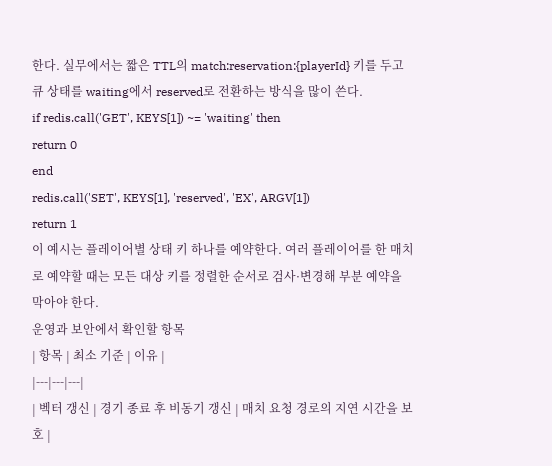한다. 실무에서는 짧은 TTL의 match:reservation:{playerId} 키를 두고 큐 상태를 waiting에서 reserved로 전환하는 방식을 많이 쓴다.
if redis.call('GET', KEYS[1]) ~= 'waiting' then
return 0
end
redis.call('SET', KEYS[1], 'reserved', 'EX', ARGV[1])
return 1
이 예시는 플레이어별 상태 키 하나를 예약한다. 여러 플레이어를 한 매치로 예약할 때는 모든 대상 키를 정렬한 순서로 검사·변경해 부분 예약을 막아야 한다.
운영과 보안에서 확인할 항목
| 항목 | 최소 기준 | 이유 |
|---|---|---|
| 벡터 갱신 | 경기 종료 후 비동기 갱신 | 매치 요청 경로의 지연 시간을 보호 |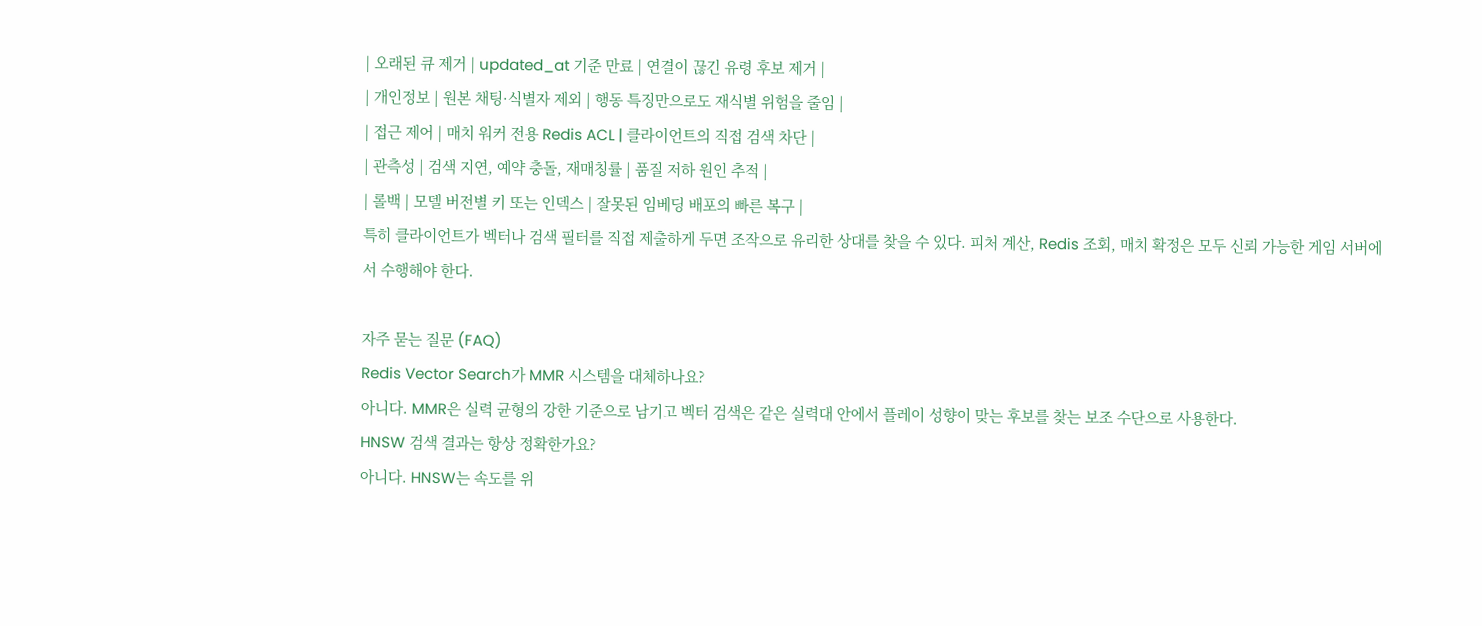| 오래된 큐 제거 | updated_at 기준 만료 | 연결이 끊긴 유령 후보 제거 |
| 개인정보 | 원본 채팅·식별자 제외 | 행동 특징만으로도 재식별 위험을 줄임 |
| 접근 제어 | 매치 워커 전용 Redis ACL | 클라이언트의 직접 검색 차단 |
| 관측성 | 검색 지연, 예약 충돌, 재매칭률 | 품질 저하 원인 추적 |
| 롤백 | 모델 버전별 키 또는 인덱스 | 잘못된 임베딩 배포의 빠른 복구 |
특히 클라이언트가 벡터나 검색 필터를 직접 제출하게 두면 조작으로 유리한 상대를 찾을 수 있다. 피처 계산, Redis 조회, 매치 확정은 모두 신뢰 가능한 게임 서버에서 수행해야 한다.

자주 묻는 질문 (FAQ)
Redis Vector Search가 MMR 시스템을 대체하나요?
아니다. MMR은 실력 균형의 강한 기준으로 남기고 벡터 검색은 같은 실력대 안에서 플레이 성향이 맞는 후보를 찾는 보조 수단으로 사용한다.
HNSW 검색 결과는 항상 정확한가요?
아니다. HNSW는 속도를 위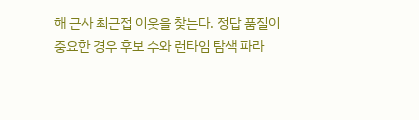해 근사 최근접 이웃을 찾는다. 정답 품질이 중요한 경우 후보 수와 런타임 탐색 파라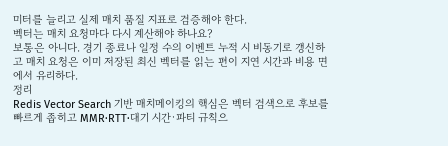미터를 늘리고 실제 매치 품질 지표로 검증해야 한다.
벡터는 매치 요청마다 다시 계산해야 하나요?
보통은 아니다. 경기 종료나 일정 수의 이벤트 누적 시 비동기로 갱신하고 매치 요청은 이미 저장된 최신 벡터를 읽는 편이 지연 시간과 비용 면에서 유리하다.
정리
Redis Vector Search 기반 매치메이킹의 핵심은 벡터 검색으로 후보를 빠르게 좁히고 MMR·RTT·대기 시간·파티 규칙으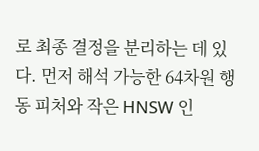로 최종 결정을 분리하는 데 있다. 먼저 해석 가능한 64차원 행동 피처와 작은 HNSW 인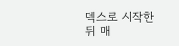덱스로 시작한 뒤 매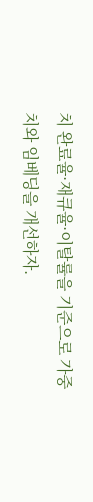치 완료율·재큐율·이탈률을 기준으로 가중치와 임베딩을 개선하자.